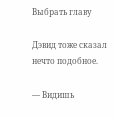Выбрать главу

Дэвид тоже сказал нечто подобное.

— Видишь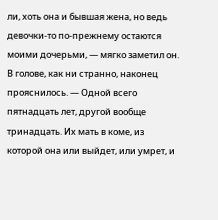ли, хоть она и бывшая жена, но ведь девочки-то по-прежнему остаются моими дочерьми, — мягко заметил он. В голове, как ни странно, наконец прояснилось. — Одной всего пятнадцать лет, другой вообще тринадцать. Их мать в коме, из которой она или выйдет, или умрет, и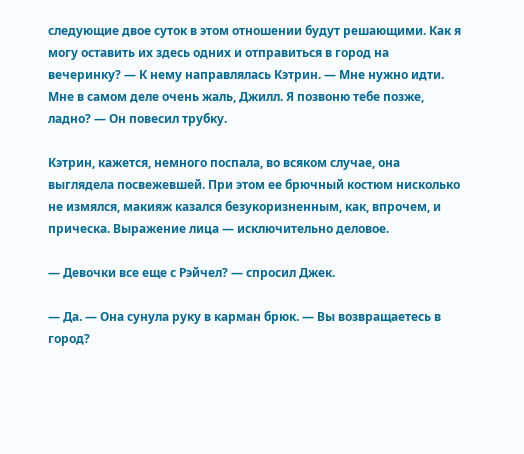следующие двое суток в этом отношении будут решающими. Как я могу оставить их здесь одних и отправиться в город на вечеринку? — К нему направлялась Кэтрин. — Мне нужно идти. Мне в самом деле очень жаль, Джилл. Я позвоню тебе позже, ладно? — Он повесил трубку.

Кэтрин, кажется, немного поспала, во всяком случае, она выглядела посвежевшей. При этом ее брючный костюм нисколько не измялся, макияж казался безукоризненным, как, впрочем, и прическа. Выражение лица — исключительно деловое.

— Девочки все еще с Рэйчел? — спросил Джек.

— Да. — Она сунула руку в карман брюк. — Вы возвращаетесь в город?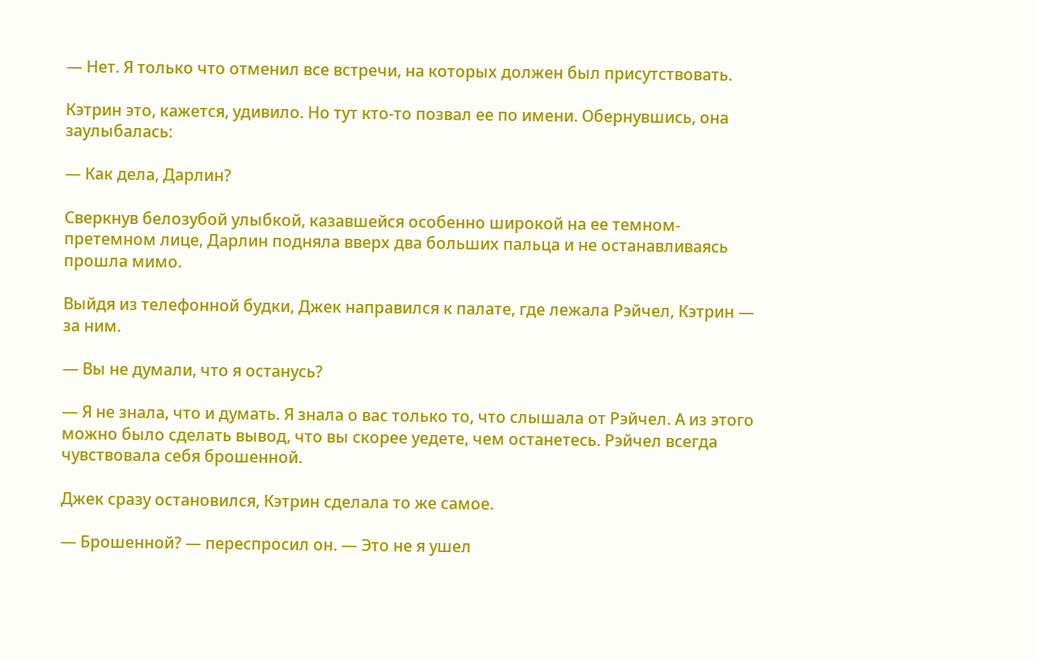— Нет. Я только что отменил все встречи, на которых должен был присутствовать.

Кэтрин это, кажется, удивило. Но тут кто-то позвал ее по имени. Обернувшись, она заулыбалась:

— Как дела, Дарлин?

Сверкнув белозубой улыбкой, казавшейся особенно широкой на ее темном-претемном лице, Дарлин подняла вверх два больших пальца и не останавливаясь прошла мимо.

Выйдя из телефонной будки, Джек направился к палате, где лежала Рэйчел, Кэтрин — за ним.

— Вы не думали, что я останусь?

— Я не знала, что и думать. Я знала о вас только то, что слышала от Рэйчел. А из этого можно было сделать вывод, что вы скорее уедете, чем останетесь. Рэйчел всегда чувствовала себя брошенной.

Джек сразу остановился, Кэтрин сделала то же самое.

— Брошенной? — переспросил он. — Это не я ушел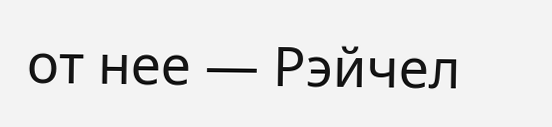от нее — Рэйчел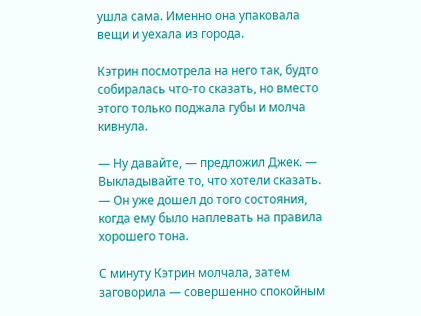ушла сама. Именно она упаковала вещи и уехала из города.

Кэтрин посмотрела на него так, будто собиралась что-то сказать, но вместо этого только поджала губы и молча кивнула.

— Ну давайте, — предложил Джек. — Выкладывайте то, что хотели сказать. — Он уже дошел до того состояния, когда ему было наплевать на правила хорошего тона.

С минуту Кэтрин молчала, затем заговорила — совершенно спокойным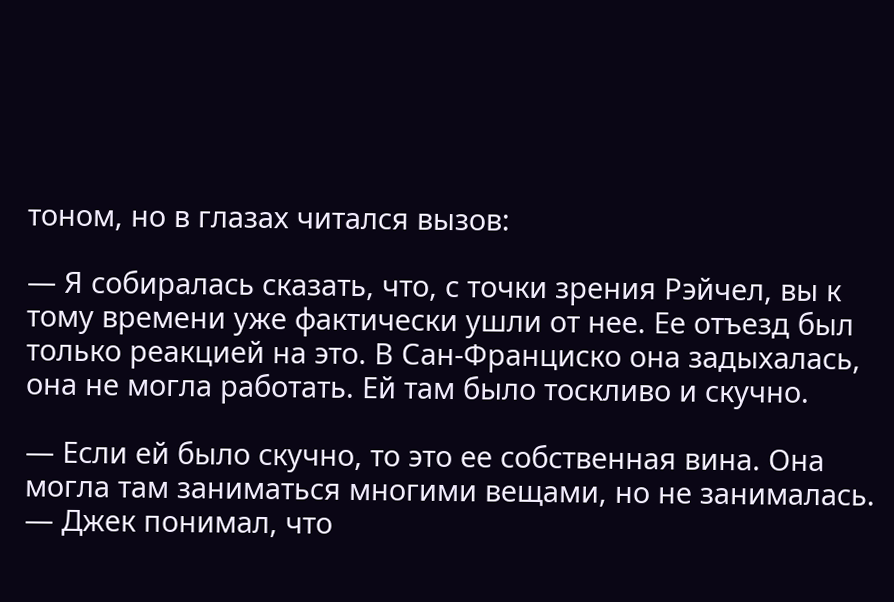тоном, но в глазах читался вызов:

— Я собиралась сказать, что, с точки зрения Рэйчел, вы к тому времени уже фактически ушли от нее. Ее отъезд был только реакцией на это. В Сан-Франциско она задыхалась, она не могла работать. Ей там было тоскливо и скучно.

— Если ей было скучно, то это ее собственная вина. Она могла там заниматься многими вещами, но не занималась. — Джек понимал, что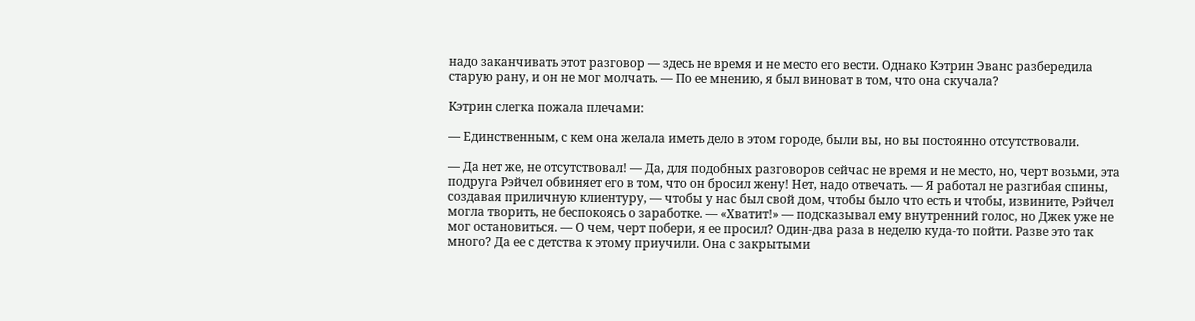надо заканчивать этот разговор — здесь не время и не место его вести. Однако Кэтрин Эванс разбередила старую рану, и он не мог молчать. — По ее мнению, я был виноват в том, что она скучала?

Кэтрин слегка пожала плечами:

— Единственным, с кем она желала иметь дело в этом городе, были вы, но вы постоянно отсутствовали.

— Да нет же, не отсутствовал! — Да, для подобных разговоров сейчас не время и не место, но, черт возьми, эта подруга Рэйчел обвиняет его в том, что он бросил жену! Нет, надо отвечать. — Я работал не разгибая спины, создавая приличную клиентуру, — чтобы у нас был свой дом, чтобы было что есть и чтобы, извините, Рэйчел могла творить, не беспокоясь о заработке. — «Хватит!» — подсказывал ему внутренний голос, но Джек уже не мог остановиться. — О чем, черт побери, я ее просил? Один-два раза в неделю куда-то пойти. Разве это так много? Да ее с детства к этому приучили. Она с закрытыми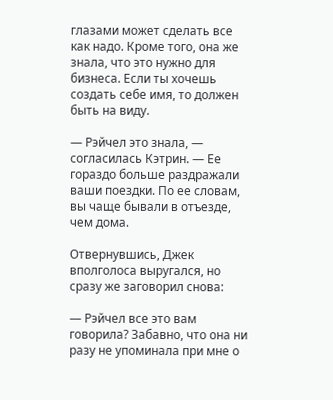глазами может сделать все как надо. Кроме того, она же знала, что это нужно для бизнеса. Если ты хочешь создать себе имя, то должен быть на виду.

— Рэйчел это знала, — согласилась Кэтрин. — Ее гораздо больше раздражали ваши поездки. По ее словам, вы чаще бывали в отъезде, чем дома.

Отвернувшись, Джек вполголоса выругался, но сразу же заговорил снова:

— Рэйчел все это вам говорила? Забавно, что она ни разу не упоминала при мне о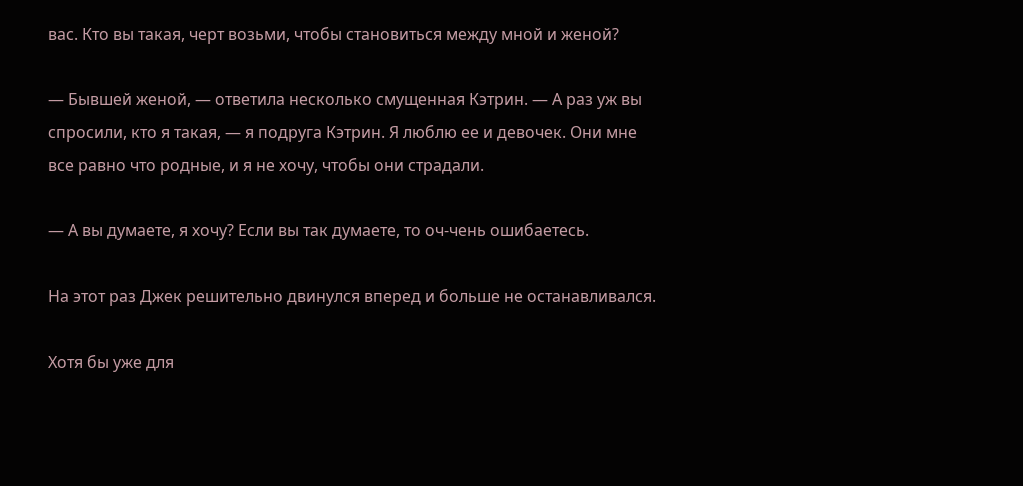вас. Кто вы такая, черт возьми, чтобы становиться между мной и женой?

— Бывшей женой, — ответила несколько смущенная Кэтрин. — А раз уж вы спросили, кто я такая, — я подруга Кэтрин. Я люблю ее и девочек. Они мне все равно что родные, и я не хочу, чтобы они страдали.

— А вы думаете, я хочу? Если вы так думаете, то оч-чень ошибаетесь.

На этот раз Джек решительно двинулся вперед и больше не останавливался.

Хотя бы уже для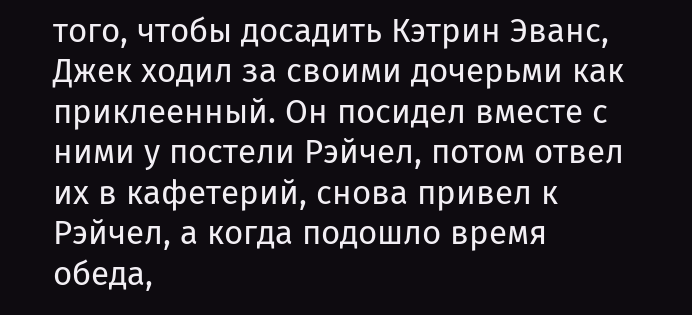того, чтобы досадить Кэтрин Эванс, Джек ходил за своими дочерьми как приклеенный. Он посидел вместе с ними у постели Рэйчел, потом отвел их в кафетерий, снова привел к Рэйчел, а когда подошло время обеда,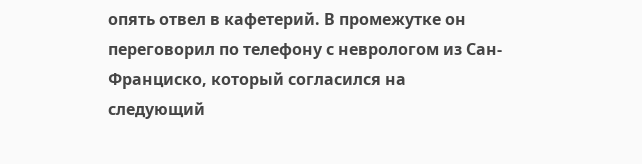опять отвел в кафетерий. В промежутке он переговорил по телефону с неврологом из Сан-Франциско, который согласился на следующий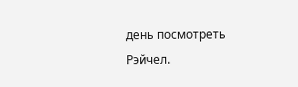день посмотреть Рэйчел.